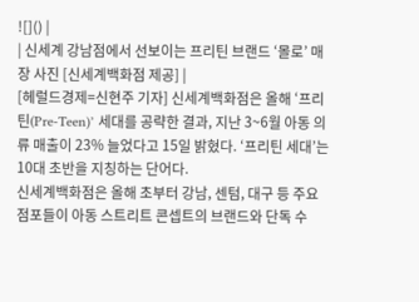![]() |
| 신세계 강남점에서 선보이는 프리틴 브랜드 ‘몰로’ 매장 사진 [신세계백화점 제공] |
[헤럴드경제=신현주 기자] 신세계백화점은 올해 ‘프리틴(Pre-Teen)’ 세대를 공략한 결과, 지난 3~6월 아동 의류 매출이 23% 늘었다고 15일 밝혔다. ‘프리틴 세대’는 10대 초반을 지칭하는 단어다.
신세계백화점은 올해 초부터 강남, 센텀, 대구 등 주요 점포들이 아동 스트리트 콘셉트의 브랜드와 단독 수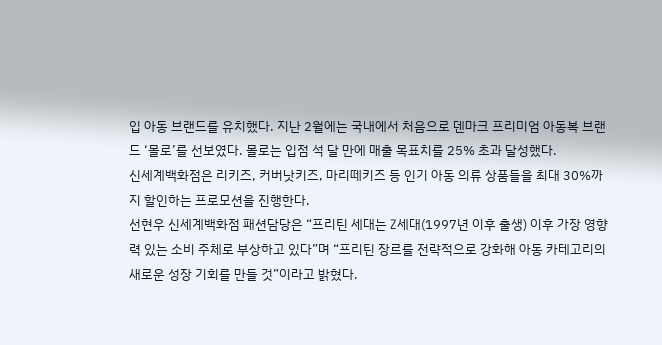입 아동 브랜드를 유치했다. 지난 2월에는 국내에서 처음으로 덴마크 프리미엄 아동복 브랜드 ‘몰로’를 선보였다. 몰로는 입점 석 달 만에 매출 목표치를 25% 초과 달성했다.
신세계백화점은 리키즈, 커버낫키즈, 마리떼키즈 등 인기 아동 의류 상품들을 최대 30%까지 할인하는 프로모션을 진행한다.
선현우 신세계백화점 패션담당은 “프리틴 세대는 Z세대(1997년 이후 출생) 이후 가장 영향력 있는 소비 주체로 부상하고 있다”며 “프리틴 장르를 전략적으로 강화해 아동 카테고리의 새로운 성장 기회를 만들 것”이라고 밝혔다.